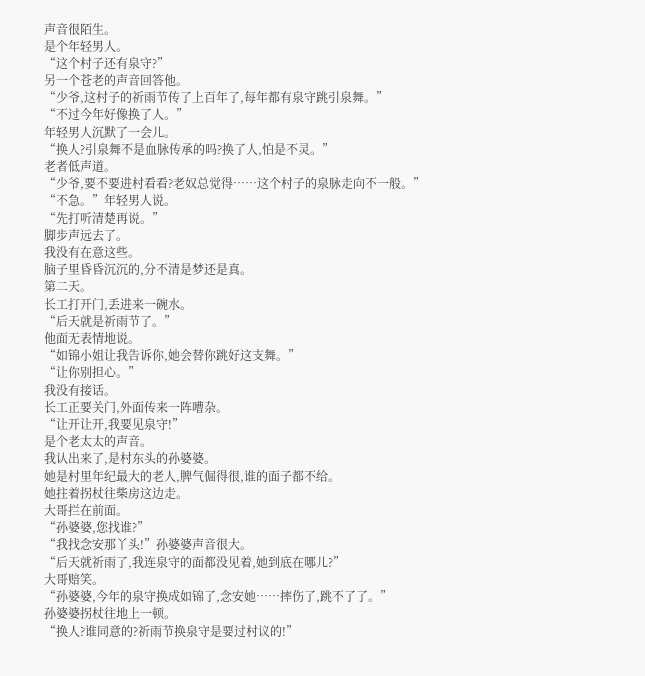声音很陌生。
是个年轻男人。
“这个村子还有泉守?”
另一个苍老的声音回答他。
“少爷,这村子的祈雨节传了上百年了,每年都有泉守跳引泉舞。”
“不过今年好像换了人。”
年轻男人沉默了一会儿。
“换人?引泉舞不是血脉传承的吗?换了人,怕是不灵。”
老者低声道。
“少爷,要不要进村看看?老奴总觉得……这个村子的泉脉走向不一般。”
“不急。”年轻男人说。
“先打听清楚再说。”
脚步声远去了。
我没有在意这些。
脑子里昏昏沉沉的,分不清是梦还是真。
第二天。
长工打开门,丢进来一碗水。
“后天就是祈雨节了。”
他面无表情地说。
“如锦小姐让我告诉你,她会替你跳好这支舞。”
“让你别担心。”
我没有接话。
长工正要关门,外面传来一阵嘈杂。
“让开让开,我要见泉守!”
是个老太太的声音。
我认出来了,是村东头的孙婆婆。
她是村里年纪最大的老人,脾气倔得很,谁的面子都不给。
她拄着拐杖往柴房这边走。
大哥拦在前面。
“孙婆婆,您找谁?”
“我找念安那丫头!”孙婆婆声音很大。
“后天就祈雨了,我连泉守的面都没见着,她到底在哪儿?”
大哥赔笑。
“孙婆婆,今年的泉守换成如锦了,念安她……摔伤了,跳不了了。”
孙婆婆拐杖往地上一顿。
“换人?谁同意的?祈雨节换泉守是要过村议的!”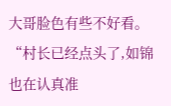大哥脸色有些不好看。
“村长已经点头了,如锦也在认真准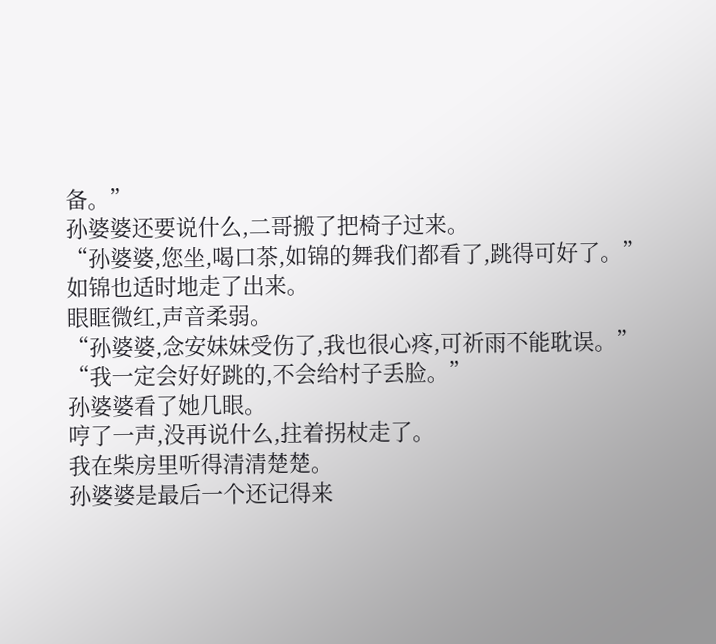备。”
孙婆婆还要说什么,二哥搬了把椅子过来。
“孙婆婆,您坐,喝口茶,如锦的舞我们都看了,跳得可好了。”
如锦也适时地走了出来。
眼眶微红,声音柔弱。
“孙婆婆,念安妹妹受伤了,我也很心疼,可祈雨不能耽误。”
“我一定会好好跳的,不会给村子丢脸。”
孙婆婆看了她几眼。
哼了一声,没再说什么,拄着拐杖走了。
我在柴房里听得清清楚楚。
孙婆婆是最后一个还记得来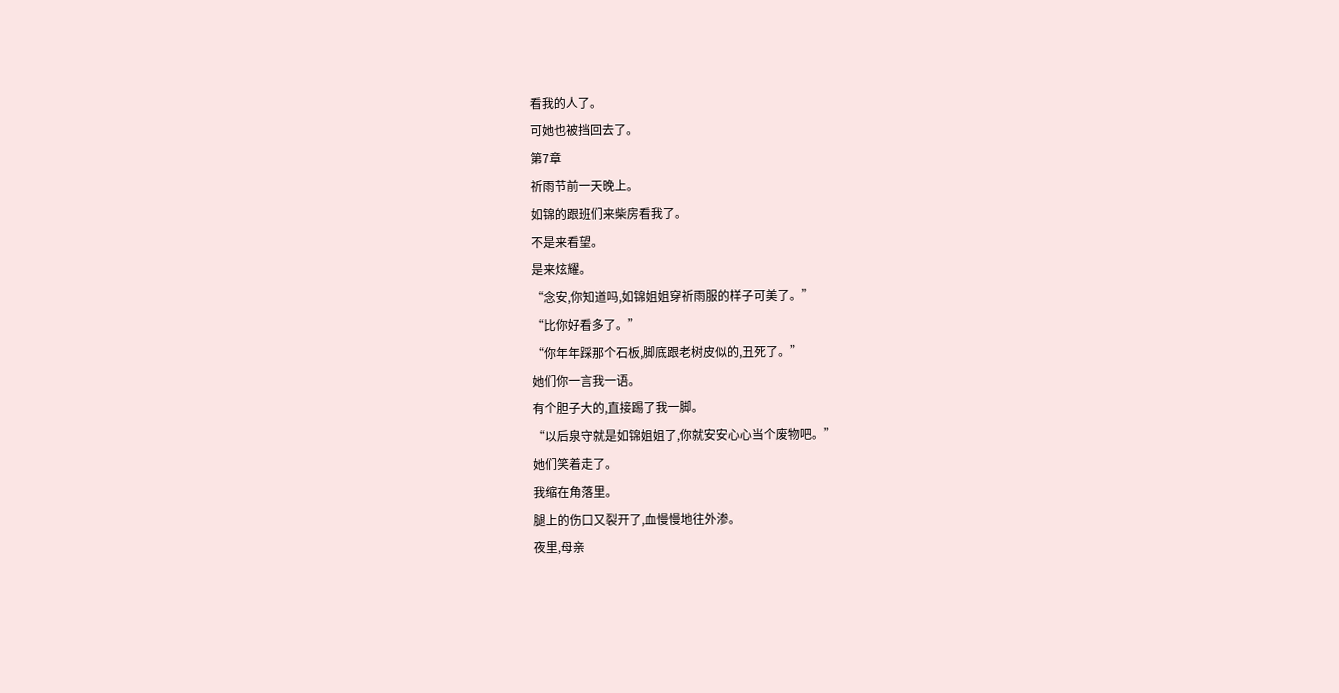看我的人了。
可她也被挡回去了。
第7章
祈雨节前一天晚上。
如锦的跟班们来柴房看我了。
不是来看望。
是来炫耀。
“念安,你知道吗,如锦姐姐穿祈雨服的样子可美了。”
“比你好看多了。”
“你年年踩那个石板,脚底跟老树皮似的,丑死了。”
她们你一言我一语。
有个胆子大的,直接踢了我一脚。
“以后泉守就是如锦姐姐了,你就安安心心当个废物吧。”
她们笑着走了。
我缩在角落里。
腿上的伤口又裂开了,血慢慢地往外渗。
夜里,母亲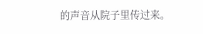的声音从院子里传过来。